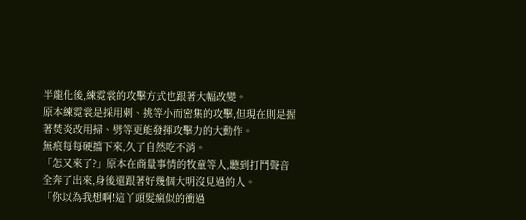半龍化後,練霓裳的攻擊方式也跟著大幅改變。
原本練霓裳是採用刺、挑等小而密集的攻擊,但現在則是握著焚炎改用掃、劈等更能發揮攻擊力的大動作。
無痕每每硬擋下來,久了自然吃不消。
「怎又來了?」原本在商量事情的牧童等人,聽到打鬥聲音全奔了出來,身後還跟著好幾個大明沒見過的人。
「你以為我想啊!這丫頭髮瘋似的衝過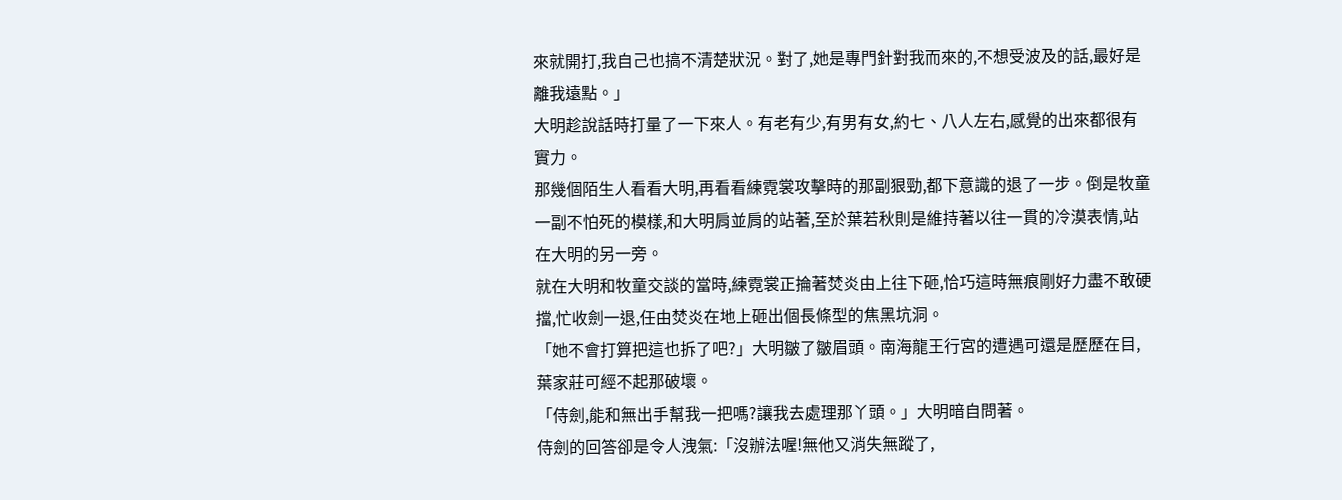來就開打,我自己也搞不清楚狀況。對了,她是專門針對我而來的,不想受波及的話,最好是離我遠點。」
大明趁說話時打量了一下來人。有老有少,有男有女,約七、八人左右,感覺的出來都很有實力。
那幾個陌生人看看大明,再看看練霓裳攻擊時的那副狠勁,都下意識的退了一步。倒是牧童一副不怕死的模樣,和大明肩並肩的站著,至於葉若秋則是維持著以往一貫的冷漠表情,站在大明的另一旁。
就在大明和牧童交談的當時,練霓裳正掄著焚炎由上往下砸,恰巧這時無痕剛好力盡不敢硬擋,忙收劍一退,任由焚炎在地上砸出個長條型的焦黑坑洞。
「她不會打算把這也拆了吧?」大明皺了皺眉頭。南海龍王行宮的遭遇可還是歷歷在目,葉家莊可經不起那破壞。
「侍劍,能和無出手幫我一把嗎?讓我去處理那丫頭。」大明暗自問著。
侍劍的回答卻是令人洩氣:「沒辦法喔!無他又消失無蹤了,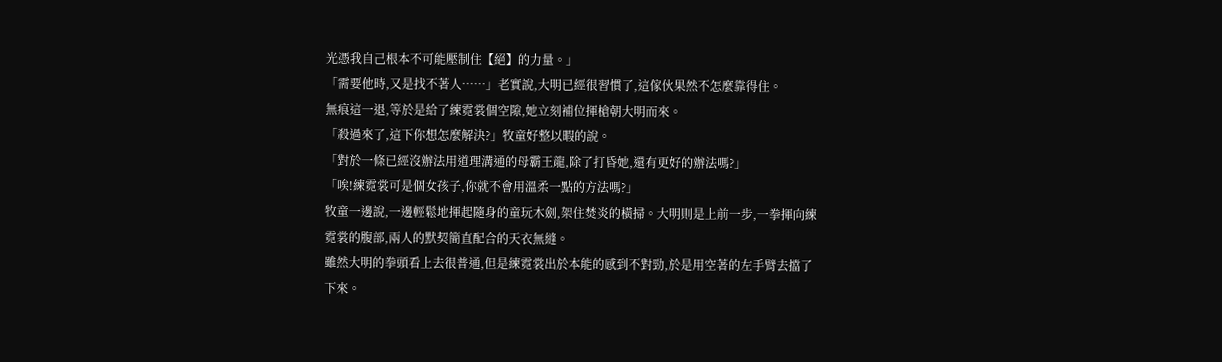光憑我自己根本不可能壓制住【絕】的力量。」
「需要他時,又是找不著人……」老實說,大明已經很習慣了,這傢伙果然不怎麼靠得住。
無痕這一退,等於是給了練霓裳個空隙,她立刻補位揮槍朝大明而來。
「殺過來了,這下你想怎麼解決?」牧童好整以暇的說。
「對於一條已經沒辦法用道理溝通的母霸王龍,除了打昏她,還有更好的辦法嗎?」
「唉!練霓裳可是個女孩子,你就不會用溫柔一點的方法嗎?」
牧童一邊說,一邊輕鬆地揮起隨身的童玩木劍,架住焚炎的橫掃。大明則是上前一步,一拳揮向練霓裳的腹部,兩人的默契簡直配合的天衣無縫。
雖然大明的拳頭看上去很普通,但是練霓裳出於本能的感到不對勁,於是用空著的左手臂去擋了下來。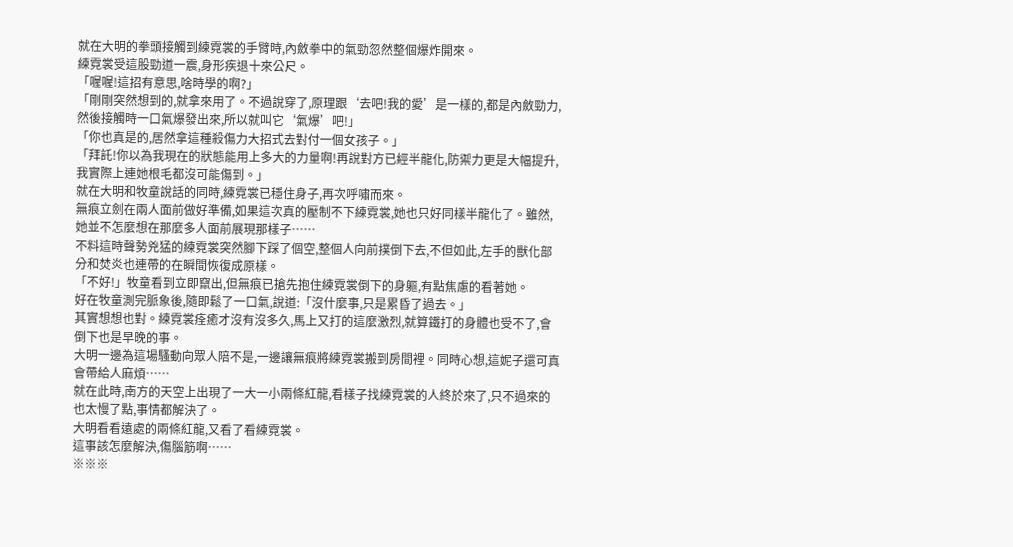就在大明的拳頭接觸到練霓裳的手臂時,內斂拳中的氣勁忽然整個爆炸開來。
練霓裳受這股勁道一震,身形疾退十來公尺。
「喔喔!這招有意思,啥時學的啊?」
「剛剛突然想到的,就拿來用了。不過說穿了,原理跟‘去吧!我的愛’是一樣的,都是內斂勁力,然後接觸時一口氣爆發出來,所以就叫它‘氣爆’吧!」
「你也真是的,居然拿這種殺傷力大招式去對付一個女孩子。」
「拜託!你以為我現在的狀態能用上多大的力量啊!再說對方已經半龍化,防禦力更是大幅提升,我實際上連她根毛都沒可能傷到。」
就在大明和牧童說話的同時,練霓裳已穩住身子,再次呼嘯而來。
無痕立劍在兩人面前做好準備,如果這次真的壓制不下練霓裳,她也只好同樣半龍化了。雖然,她並不怎麼想在那麼多人面前展現那樣子……
不料這時聲勢兇猛的練霓裳突然腳下踩了個空,整個人向前撲倒下去,不但如此,左手的獸化部分和焚炎也連帶的在瞬間恢復成原樣。
「不好!」牧童看到立即竄出,但無痕已搶先抱住練霓裳倒下的身軀,有點焦慮的看著她。
好在牧童測完脈象後,隨即鬆了一口氣,說道:「沒什麼事,只是累昏了過去。」
其實想想也對。練霓裳痊癒才沒有沒多久,馬上又打的這麼激烈,就算鐵打的身體也受不了,會倒下也是早晚的事。
大明一邊為這場騷動向眾人陪不是,一邊讓無痕將練霓裳搬到房間裡。同時心想,這妮子還可真會帶給人麻煩……
就在此時,南方的天空上出現了一大一小兩條紅龍,看樣子找練霓裳的人終於來了,只不過來的也太慢了點,事情都解決了。
大明看看遠處的兩條紅龍,又看了看練霓裳。
這事該怎麼解決,傷腦筋啊……
※※※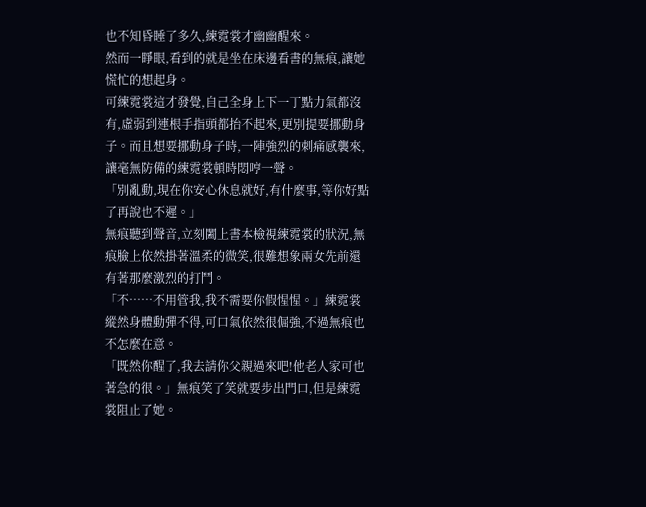也不知昏睡了多久,練霓裳才幽幽醒來。
然而一睜眼,看到的就是坐在床邊看書的無痕,讓她慌忙的想起身。
可練霓裳這才發覺,自己全身上下一丁點力氣都沒有,虛弱到連根手指頭都抬不起來,更別提要挪動身子。而且想要挪動身子時,一陣強烈的刺痛感襲來,讓毫無防備的練霓裳頓時悶哼一聲。
「別亂動,現在你安心休息就好,有什麼事,等你好點了再說也不遲。」
無痕聽到聲音,立刻闔上書本檢視練霓裳的狀況,無痕臉上依然掛著溫柔的微笑,很難想象兩女先前還有著那麼激烈的打鬥。
「不……不用管我,我不需要你假惺惺。」練霓裳縱然身體動彈不得,可口氣依然很倔強,不過無痕也不怎麼在意。
「既然你醒了,我去請你父親過來吧!他老人家可也著急的很。」無痕笑了笑就要步出門口,但是練霓裳阻止了她。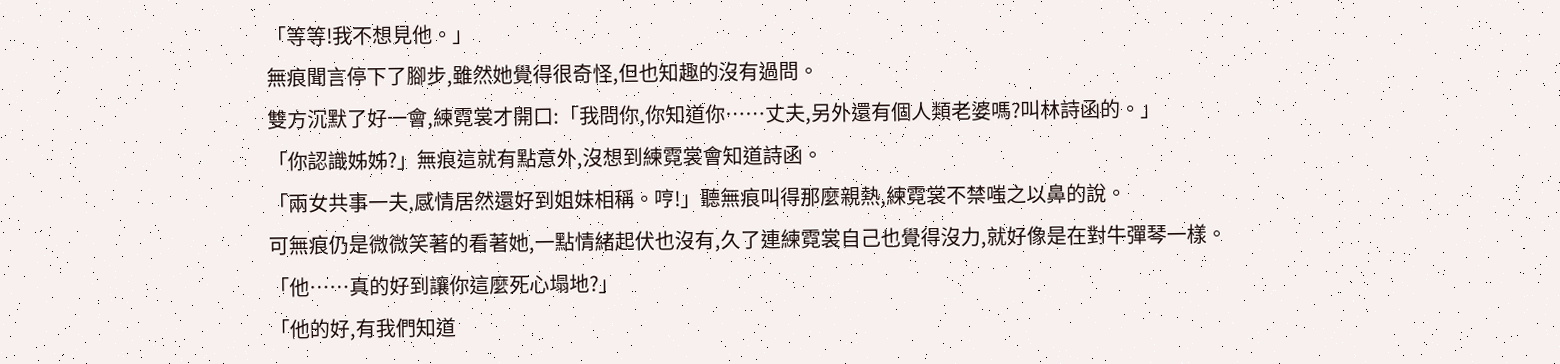「等等!我不想見他。」
無痕聞言停下了腳步,雖然她覺得很奇怪,但也知趣的沒有過問。
雙方沉默了好一會,練霓裳才開口:「我問你,你知道你……丈夫,另外還有個人類老婆嗎?叫林詩函的。」
「你認識姊姊?」無痕這就有點意外,沒想到練霓裳會知道詩函。
「兩女共事一夫,感情居然還好到姐妹相稱。哼!」聽無痕叫得那麼親熱,練霓裳不禁嗤之以鼻的說。
可無痕仍是微微笑著的看著她,一點情緒起伏也沒有,久了連練霓裳自己也覺得沒力,就好像是在對牛彈琴一樣。
「他……真的好到讓你這麼死心塌地?」
「他的好,有我們知道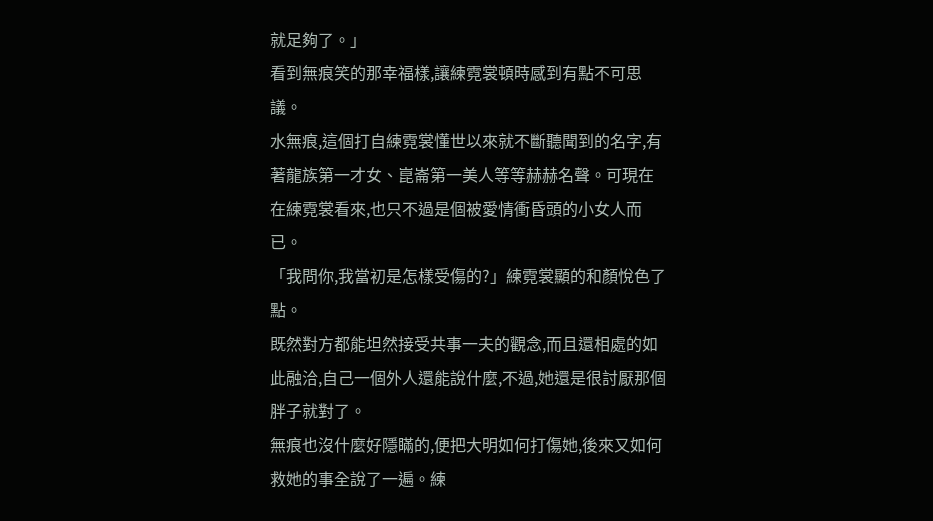就足夠了。」
看到無痕笑的那幸福樣,讓練霓裳頓時感到有點不可思議。
水無痕,這個打自練霓裳懂世以來就不斷聽聞到的名字,有著龍族第一才女、崑崙第一美人等等赫赫名聲。可現在在練霓裳看來,也只不過是個被愛情衝昏頭的小女人而已。
「我問你,我當初是怎樣受傷的?」練霓裳顯的和顏悅色了點。
既然對方都能坦然接受共事一夫的觀念,而且還相處的如此融洽,自己一個外人還能說什麼,不過,她還是很討厭那個胖子就對了。
無痕也沒什麼好隱瞞的,便把大明如何打傷她,後來又如何救她的事全說了一遍。練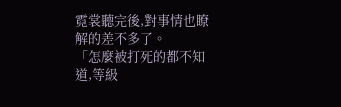霓裳聽完後,對事情也瞭解的差不多了。
「怎麼被打死的都不知道,等級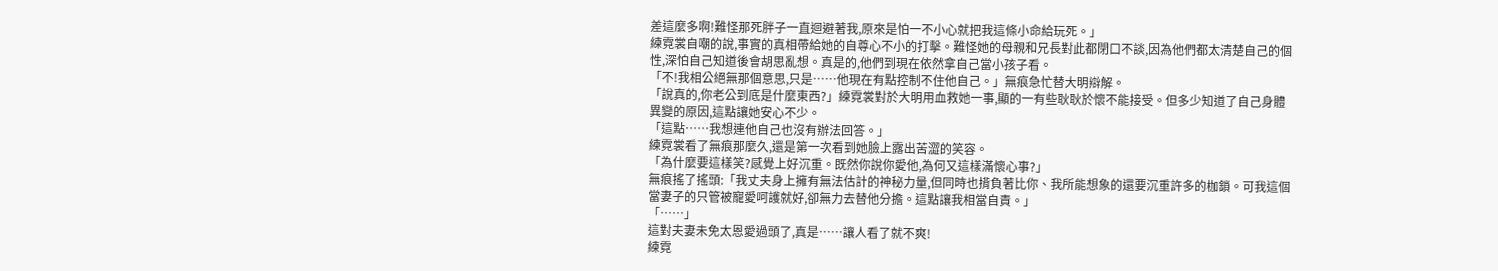差這麼多啊!難怪那死胖子一直迴避著我,原來是怕一不小心就把我這條小命給玩死。」
練霓裳自嘲的說,事實的真相帶給她的自尊心不小的打擊。難怪她的母親和兄長對此都閉口不談,因為他們都太清楚自己的個性,深怕自己知道後會胡思亂想。真是的,他們到現在依然拿自己當小孩子看。
「不!我相公絕無那個意思,只是……他現在有點控制不住他自己。」無痕急忙替大明辯解。
「說真的,你老公到底是什麼東西?」練霓裳對於大明用血救她一事,顯的一有些耿耿於懷不能接受。但多少知道了自己身體異變的原因,這點讓她安心不少。
「這點……我想連他自己也沒有辦法回答。」
練霓裳看了無痕那麼久,還是第一次看到她臉上露出苦澀的笑容。
「為什麼要這樣笑?感覺上好沉重。既然你說你愛他,為何又這樣滿懷心事?」
無痕搖了搖頭:「我丈夫身上擁有無法估計的神秘力量,但同時也揹負著比你、我所能想象的還要沉重許多的枷鎖。可我這個當妻子的只管被寵愛呵護就好,卻無力去替他分擔。這點讓我相當自責。」
「……」
這對夫妻未免太恩愛過頭了,真是……讓人看了就不爽!
練霓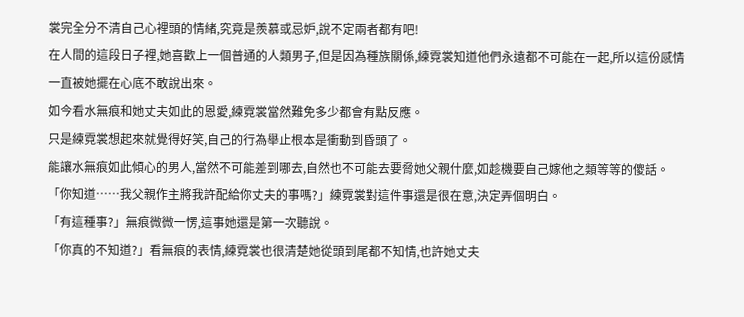裳完全分不清自己心裡頭的情緒,究竟是羨慕或忌妒,說不定兩者都有吧!
在人間的這段日子裡,她喜歡上一個普通的人類男子,但是因為種族關係,練霓裳知道他們永遠都不可能在一起,所以這份感情一直被她擺在心底不敢說出來。
如今看水無痕和她丈夫如此的恩愛,練霓裳當然難免多少都會有點反應。
只是練霓裳想起來就覺得好笑,自己的行為舉止根本是衝動到昏頭了。
能讓水無痕如此傾心的男人,當然不可能差到哪去,自然也不可能去要脅她父親什麼,如趁機要自己嫁他之類等等的傻話。
「你知道……我父親作主將我許配給你丈夫的事嗎?」練霓裳對這件事還是很在意,決定弄個明白。
「有這種事?」無痕微微一愣,這事她還是第一次聽說。
「你真的不知道?」看無痕的表情,練霓裳也很清楚她從頭到尾都不知情,也許她丈夫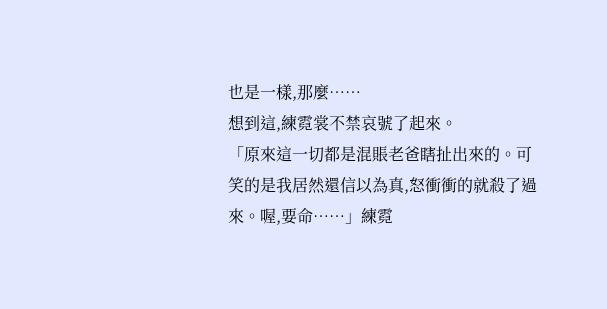也是一樣,那麼……
想到這,練霓裳不禁哀號了起來。
「原來這一切都是混賬老爸瞎扯出來的。可笑的是我居然還信以為真,怒衝衝的就殺了過來。喔,要命……」練霓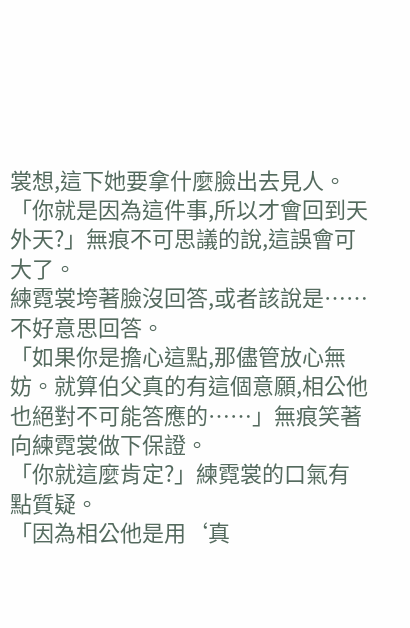裳想,這下她要拿什麼臉出去見人。
「你就是因為這件事,所以才會回到天外天?」無痕不可思議的說,這誤會可大了。
練霓裳垮著臉沒回答,或者該說是……不好意思回答。
「如果你是擔心這點,那儘管放心無妨。就算伯父真的有這個意願,相公他也絕對不可能答應的……」無痕笑著向練霓裳做下保證。
「你就這麼肯定?」練霓裳的口氣有點質疑。
「因為相公他是用‘真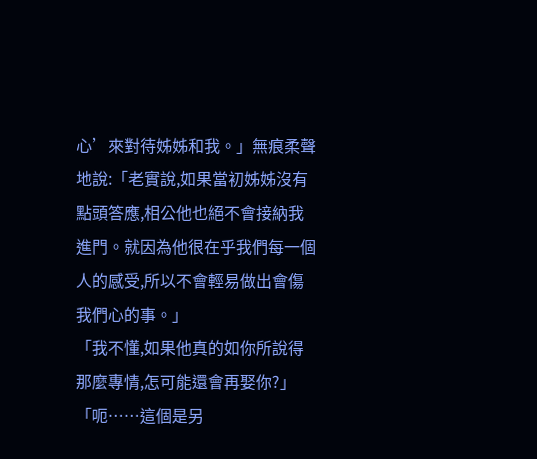心’來對待姊姊和我。」無痕柔聲地說:「老實說,如果當初姊姊沒有點頭答應,相公他也絕不會接納我進門。就因為他很在乎我們每一個人的感受,所以不會輕易做出會傷我們心的事。」
「我不懂,如果他真的如你所說得那麼專情,怎可能還會再娶你?」
「呃……這個是另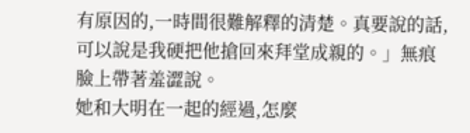有原因的,一時間很難解釋的清楚。真要說的話,可以說是我硬把他搶回來拜堂成親的。」無痕臉上帶著羞澀說。
她和大明在一起的經過,怎麼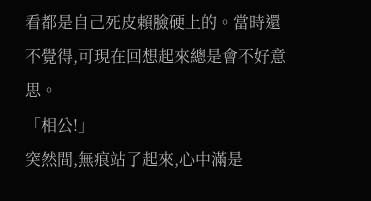看都是自己死皮賴臉硬上的。當時還不覺得,可現在回想起來總是會不好意思。
「相公!」
突然間,無痕站了起來,心中滿是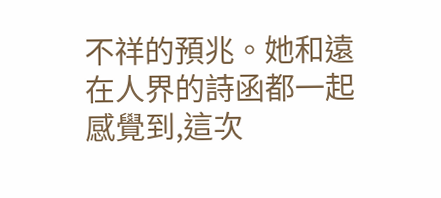不祥的預兆。她和遠在人界的詩函都一起感覺到,這次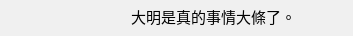大明是真的事情大條了。